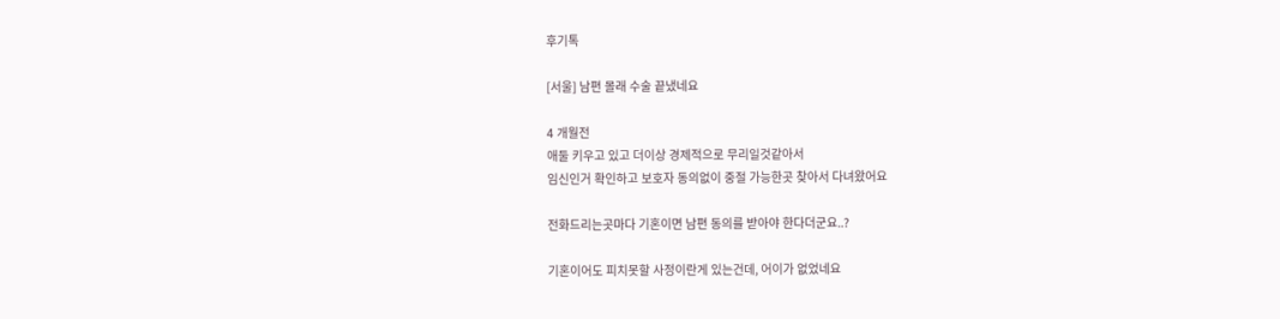후기톡

[서울] 남편 몰래 수술 끝냈네요

4 개월전
애둘 키우고 있고 더이상 경제적으로 무리일것같아서
임신인거 확인하고 보호자 동의없이 중절 가능한곳 찾아서 다녀왔어요

전화드리는곳마다 기혼이면 남편 동의를 받아야 한다더군요..?

기혼이어도 피치못할 사정이란게 있는건데, 어이가 없었네요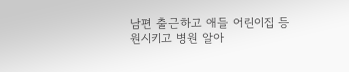남편 출근하고 애들 어린이집 등원시키고 병원 알아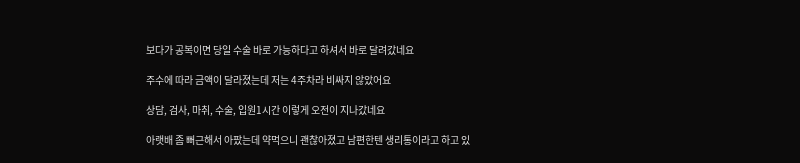보다가 공복이면 당일 수술 바로 가능하다고 하셔서 바로 달려갔네요

주수에 따라 금액이 달라졌는데 저는 4주차라 비싸지 않았어요

상담, 검사, 마취, 수술, 입원1시간 이렇게 오전이 지나갔네요

아랫배 좀 뻐근해서 아팠는데 약먹으니 괜찮아졌고 남편한텐 생리통이라고 하고 있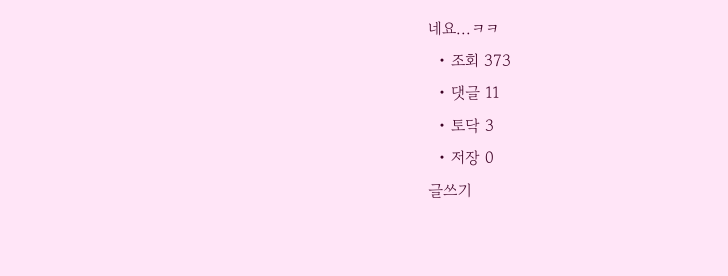네요...ㅋㅋ
  • 조회 373
  • 댓글 11
  • 토닥 3
  • 저장 0
글쓰기